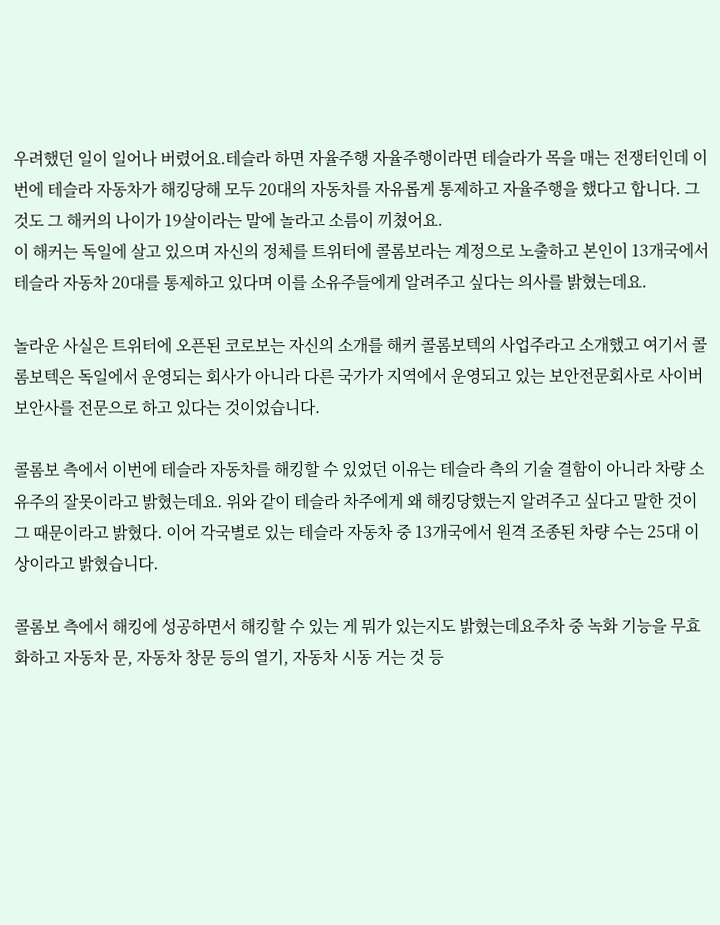우려했던 일이 일어나 버렸어요.테슬라 하면 자율주행 자율주행이라면 테슬라가 목을 매는 전쟁터인데 이번에 테슬라 자동차가 해킹당해 모두 20대의 자동차를 자유롭게 통제하고 자율주행을 했다고 합니다. 그것도 그 해커의 나이가 19살이라는 말에 놀라고 소름이 끼쳤어요.
이 해커는 독일에 살고 있으며 자신의 정체를 트위터에 콜롬보라는 계정으로 노출하고 본인이 13개국에서 테슬라 자동차 20대를 통제하고 있다며 이를 소유주들에게 알려주고 싶다는 의사를 밝혔는데요.

놀라운 사실은 트위터에 오픈된 코로보는 자신의 소개를 해커 콜롬보텍의 사업주라고 소개했고 여기서 콜롬보텍은 독일에서 운영되는 회사가 아니라 다른 국가가 지역에서 운영되고 있는 보안전문회사로 사이버보안사를 전문으로 하고 있다는 것이었습니다.

콜롬보 측에서 이번에 테슬라 자동차를 해킹할 수 있었던 이유는 테슬라 측의 기술 결함이 아니라 차량 소유주의 잘못이라고 밝혔는데요. 위와 같이 테슬라 차주에게 왜 해킹당했는지 알려주고 싶다고 말한 것이 그 때문이라고 밝혔다. 이어 각국별로 있는 테슬라 자동차 중 13개국에서 원격 조종된 차량 수는 25대 이상이라고 밝혔습니다.

콜롬보 측에서 해킹에 성공하면서 해킹할 수 있는 게 뭐가 있는지도 밝혔는데요주차 중 녹화 기능을 무효화하고 자동차 문, 자동차 창문 등의 열기, 자동차 시동 거는 것 등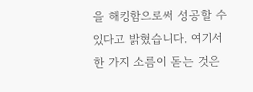을 해킹함으로써 성공할 수 있다고 밝혔습니다. 여기서 한 가지 소름이 돋는 것은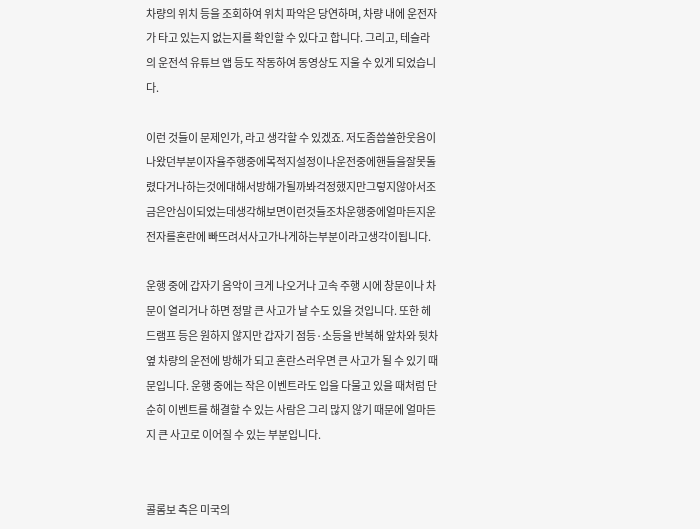차량의 위치 등을 조회하여 위치 파악은 당연하며, 차량 내에 운전자가 타고 있는지 없는지를 확인할 수 있다고 합니다. 그리고, 테슬라의 운전석 유튜브 앱 등도 작동하여 동영상도 지울 수 있게 되었습니다.

이런 것들이 문제인가, 라고 생각할 수 있겠죠. 저도좀씁쓸한웃음이나왔던부분이자율주행중에목적지설정이나운전중에핸들을잘못돌렸다거나하는것에대해서방해가될까봐걱정했지만그렇지않아서조금은안심이되었는데생각해보면이런것들조차운행중에얼마든지운전자를혼란에 빠뜨려서사고가나게하는부분이라고생각이됩니다.

운행 중에 갑자기 음악이 크게 나오거나 고속 주행 시에 창문이나 차 문이 열리거나 하면 정말 큰 사고가 날 수도 있을 것입니다. 또한 헤드램프 등은 원하지 않지만 갑자기 점등·소등을 반복해 앞차와 뒷차 옆 차량의 운전에 방해가 되고 혼란스러우면 큰 사고가 될 수 있기 때문입니다. 운행 중에는 작은 이벤트라도 입을 다물고 있을 때처럼 단순히 이벤트를 해결할 수 있는 사람은 그리 많지 않기 때문에 얼마든지 큰 사고로 이어질 수 있는 부분입니다.


콜롬보 측은 미국의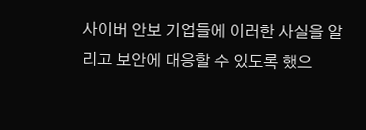사이버 안보 기업들에 이러한 사실을 알리고 보안에 대응할 수 있도록 했으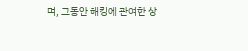며, 그동안 해킹에 관여한 상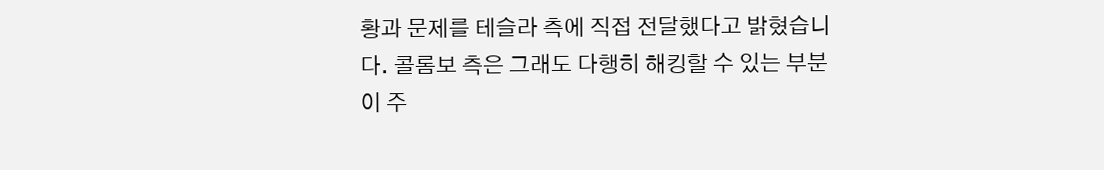황과 문제를 테슬라 측에 직접 전달했다고 밝혔습니다. 콜롬보 측은 그래도 다행히 해킹할 수 있는 부분이 주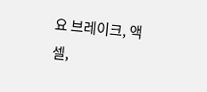요 브레이크, 액셀,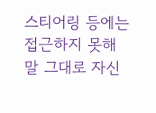스티어링 등에는 접근하지 못해 말 그대로 자신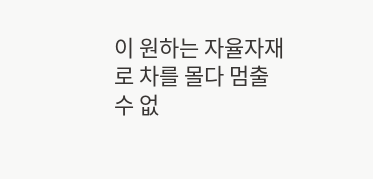이 원하는 자율자재로 차를 몰다 멈출 수 없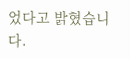었다고 밝혔습니다.